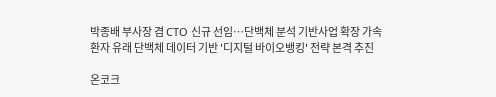박종배 부사장 겸 CTO 신규 선임…단백체 분석 기반사업 확장 가속
환자 유래 단백체 데이터 기반 '디지털 바이오뱅킹' 전략 본격 추진

온코크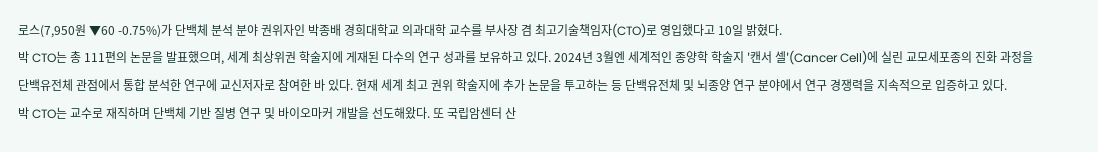로스(7,950원 ▼60 -0.75%)가 단백체 분석 분야 권위자인 박종배 경희대학교 의과대학 교수를 부사장 겸 최고기술책임자(CTO)로 영입했다고 10일 밝혔다.
박 CTO는 총 111편의 논문을 발표했으며, 세계 최상위권 학술지에 게재된 다수의 연구 성과를 보유하고 있다. 2024년 3월엔 세계적인 종양학 학술지 '캔서 셀'(Cancer Cell)에 실린 교모세포종의 진화 과정을 단백유전체 관점에서 통합 분석한 연구에 교신저자로 참여한 바 있다. 현재 세계 최고 권위 학술지에 추가 논문을 투고하는 등 단백유전체 및 뇌종양 연구 분야에서 연구 경쟁력을 지속적으로 입증하고 있다.
박 CTO는 교수로 재직하며 단백체 기반 질병 연구 및 바이오마커 개발을 선도해왔다. 또 국립암센터 산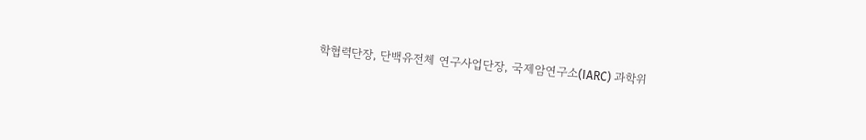학협력단장, 단백유전체 연구사업단장, 국제암연구소(IARC) 과학위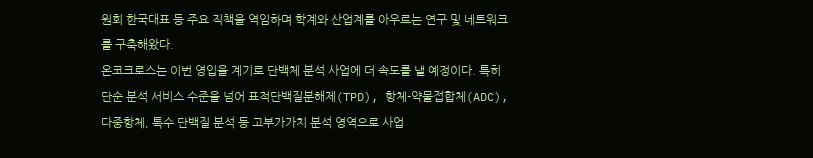원회 한국대표 등 주요 직책을 역임하며 학계와 산업계를 아우르는 연구 및 네트워크를 구축해왔다.
온코크로스는 이번 영입을 계기로 단백체 분석 사업에 더 속도를 낼 예정이다. 특히 단순 분석 서비스 수준을 넘어 표적단백질분해제(TPD), 항체-약물접합체(ADC), 다중항체, 특수 단백질 분석 등 고부가가치 분석 영역으로 사업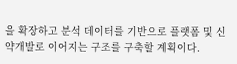을 확장하고 분석 데이터를 기반으로 플랫폼 및 신약개발로 이어지는 구조를 구축할 계획이다.